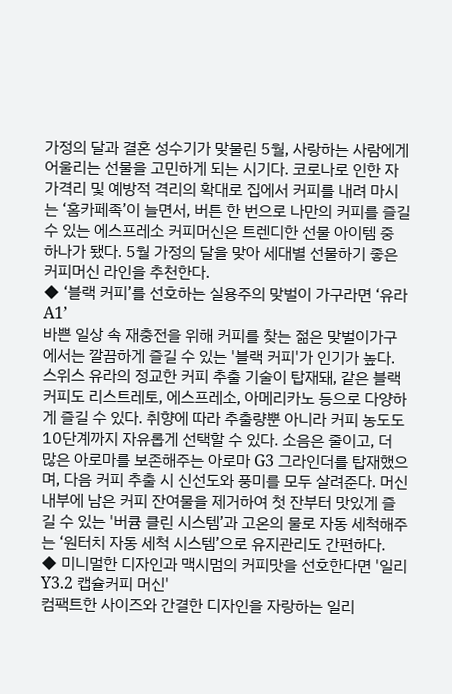가정의 달과 결혼 성수기가 맞물린 5월, 사랑하는 사람에게 어울리는 선물을 고민하게 되는 시기다. 코로나로 인한 자가격리 및 예방적 격리의 확대로 집에서 커피를 내려 마시는 ‘홈카페족’이 늘면서, 버튼 한 번으로 나만의 커피를 즐길 수 있는 에스프레소 커피머신은 트렌디한 선물 아이템 중 하나가 됐다. 5월 가정의 달을 맞아 세대별 선물하기 좋은 커피머신 라인을 추천한다.
◆ ‘블랙 커피’를 선호하는 실용주의 맞벌이 가구라면 ‘유라 A1’
바쁜 일상 속 재충전을 위해 커피를 찾는 젊은 맞벌이가구에서는 깔끔하게 즐길 수 있는 '블랙 커피'가 인기가 높다. 스위스 유라의 정교한 커피 추출 기술이 탑재돼, 같은 블랙 커피도 리스트레토, 에스프레소, 아메리카노 등으로 다양하게 즐길 수 있다. 취향에 따라 추출량뿐 아니라 커피 농도도 10단계까지 자유롭게 선택할 수 있다. 소음은 줄이고, 더 많은 아로마를 보존해주는 아로마 G3 그라인더를 탑재했으며, 다음 커피 추출 시 신선도와 풍미를 모두 살려준다. 머신 내부에 남은 커피 잔여물을 제거하여 첫 잔부터 맛있게 즐길 수 있는 '버큠 클린 시스템’과 고온의 물로 자동 세척해주는 ‘원터치 자동 세척 시스템’으로 유지관리도 간편하다.
◆ 미니멀한 디자인과 맥시멈의 커피맛을 선호한다면 '일리 Y3.2 캡슐커피 머신'
컴팩트한 사이즈와 간결한 디자인을 자랑하는 일리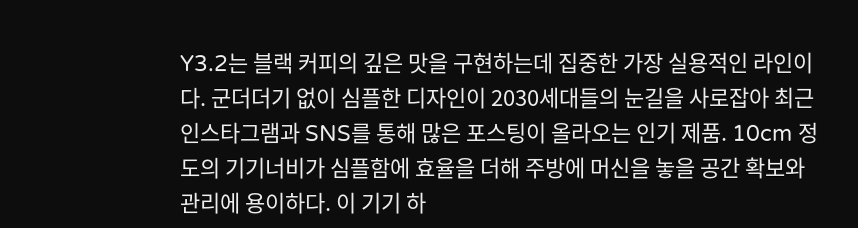Y3.2는 블랙 커피의 깊은 맛을 구현하는데 집중한 가장 실용적인 라인이다. 군더더기 없이 심플한 디자인이 2030세대들의 눈길을 사로잡아 최근 인스타그램과 SNS를 통해 많은 포스팅이 올라오는 인기 제품. 10cm 정도의 기기너비가 심플함에 효율을 더해 주방에 머신을 놓을 공간 확보와 관리에 용이하다. 이 기기 하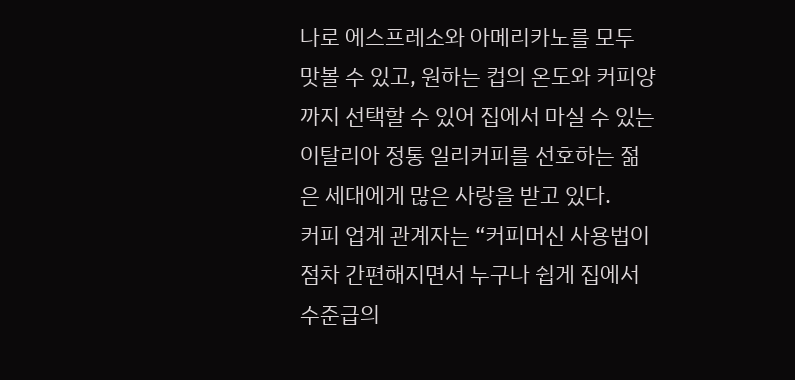나로 에스프레소와 아메리카노를 모두 맛볼 수 있고, 원하는 컵의 온도와 커피양까지 선택할 수 있어 집에서 마실 수 있는 이탈리아 정통 일리커피를 선호하는 젊은 세대에게 많은 사랑을 받고 있다.
커피 업계 관계자는 “커피머신 사용법이 점차 간편해지면서 누구나 쉽게 집에서 수준급의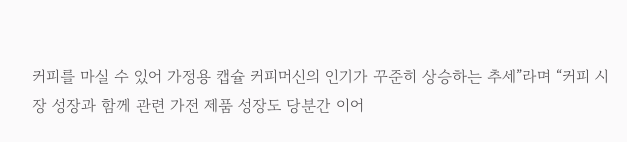커피를 마실 수 있어 가정용 캡슐 커피머신의 인기가 꾸준히 상승하는 추세”라며 “커피 시장 성장과 함께 관련 가전 제품 성장도 당분간 이어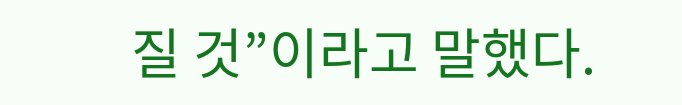질 것”이라고 말했다.